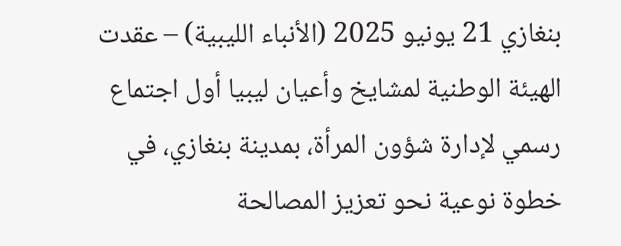بنغازي 21 يونيو 2025 (الأنباء الليبية) – عقدت الهيئة الوطنية لمشايخ وأعيان ليبيا أول اجتماع رسمي لإدارة شؤون المرأة، بمدينة بنغازي، في خطوة نوعية نحو تعزيز المصالحة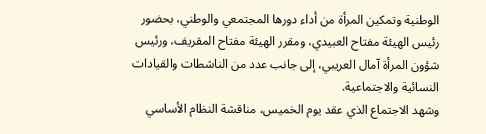الوطنية وتمكين المرأة من أداء دورها المجتمعي والوطني، بحضور رئيس الهيئة مفتاح العبيدي، ومقرر الهيئة مفتاح المقريف، ورئيس شؤون المرأة آمال العريبي، إلى جانب عدد من الناشطات والقيادات النسائية والاجتماعية.
وشهد الاجتماع الذي عقد يوم الخميس، مناقشة النظام الأساسي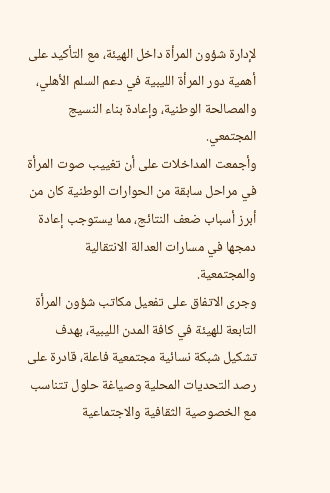لإدارة شؤون المرأة داخل الهيئة، مع التأكيد على أهمية دور المرأة الليبية في دعم السلم الأهلي، والمصالحة الوطنية، وإعادة بناء النسيج المجتمعي.
وأجمعت المداخلات على أن تغييب صوت المرأة في مراحل سابقة من الحوارات الوطنية كان من أبرز أسباب ضعف النتائج، مما يستوجب إعادة دمجها في مسارات العدالة الانتقالية والمجتمعية.
وجرى الاتفاق على تفعيل مكاتب شؤون المرأة التابعة للهيئة في كافة المدن الليبية، بهدف تشكيل شبكة نسائية مجتمعية فاعلة، قادرة على رصد التحديات المحلية وصياغة حلول تتناسب مع الخصوصية الثقافية والاجتماعية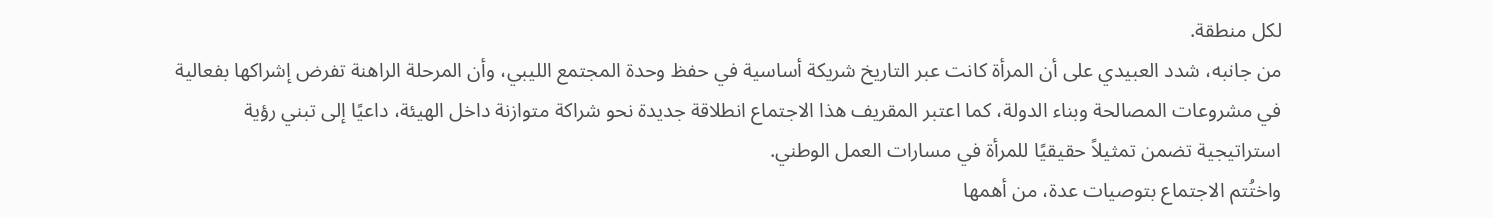لكل منطقة.
من جانبه، شدد العبيدي على أن المرأة كانت عبر التاريخ شريكة أساسية في حفظ وحدة المجتمع الليبي، وأن المرحلة الراهنة تفرض إشراكها بفعالية في مشروعات المصالحة وبناء الدولة، كما اعتبر المقريف هذا الاجتماع انطلاقة جديدة نحو شراكة متوازنة داخل الهيئة، داعيًا إلى تبني رؤية استراتيجية تضمن تمثيلاً حقيقيًا للمرأة في مسارات العمل الوطني.
واختُتم الاجتماع بتوصيات عدة، من أهمها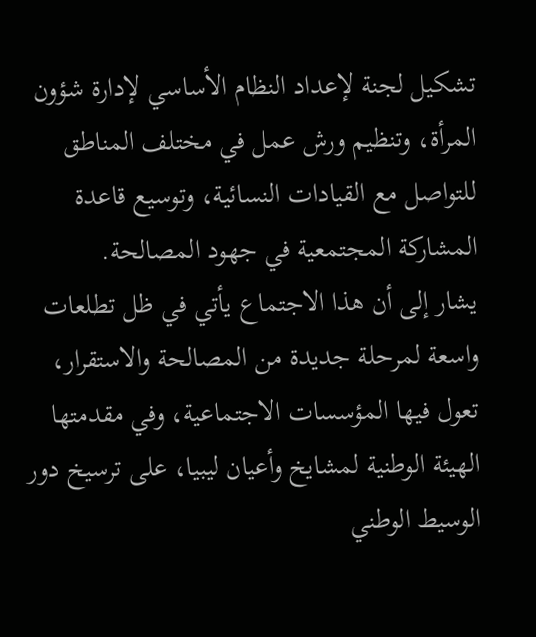تشكيل لجنة لإعداد النظام الأساسي لإدارة شؤون المرأة، وتنظيم ورش عمل في مختلف المناطق للتواصل مع القيادات النسائية، وتوسيع قاعدة المشاركة المجتمعية في جهود المصالحة.
يشار إلى أن هذا الاجتماع يأتي في ظل تطلعات واسعة لمرحلة جديدة من المصالحة والاستقرار، تعول فيها المؤسسات الاجتماعية، وفي مقدمتها الهيئة الوطنية لمشايخ وأعيان ليبيا، على ترسيخ دور الوسيط الوطني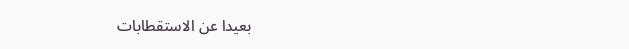بعيدا عن الاستقطابات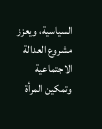السياسية، ويعزز مشروع العدالة الاجتماعية وتمكين المرأة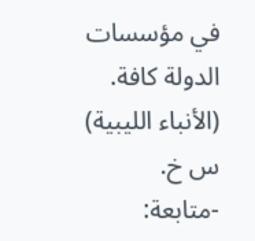في مؤسسات الدولة كافة. (الأنباء الليبية) س خ.
-متابعة: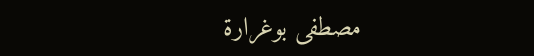مصطفى بوغرارة